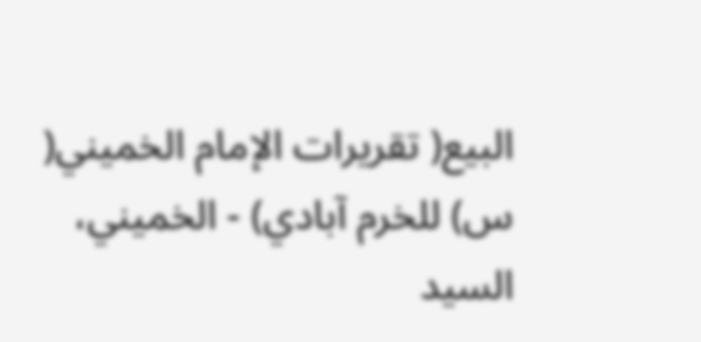البيع( تقريرات الإمام الخميني( س) للخرم آبادي) - الخميني، السيد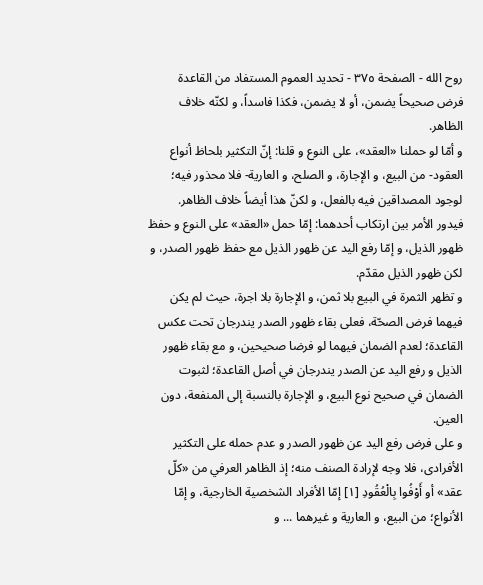روح الله - الصفحة ٣٧٥ - تحديد العموم المستفاد من القاعدة
فرض صحيحاً يضمن، أو لا يضمن، فكذا فاسداً، و لكنّه خلاف الظاهر.
و أمّا لو حملنا «العقد»، على النوع و قلنا: إنّ التكثير بلحاظ أنواع العقود- من البيع، و الإجارة، و الصلح، و العارية- فلا محذور فيه؛ لوجود المصداقين فيه بالفعل، و لكنّ هذا أيضاً خلاف الظاهر.
فيدور الأمر بين ارتكاب أحدهما: إمّا حمل «العقد» على النوع و حفظ ظهور الذيل، و إمّا رفع اليد عن ظهور الذيل مع حفظ ظهور الصدر، و لكن ظهور الذيل مقدّم.
و تظهر الثمرة في البيع بلا ثمن، و الإجارة بلا اجرة، حيث لم يكن فيهما فرض الصحّة، فعلى بقاء ظهور الصدر يندرجان تحت عكس القاعدة؛ لعدم الضمان فيهما لو فرضا صحيحين، و مع بقاء ظهور الذيل و رفع اليد عن الصدر يندرجان في أصل القاعدة؛ لثبوت الضمان في صحيح نوع البيع، و الإجارة بالنسبة إلى المنفعة، دون العين.
و على فرض رفع اليد عن ظهور الصدر و عدم حمله على التكثير الأفرادى، فلا وجه لإرادة الصنف منه؛ إذ الظاهر العرفي من «كلّ عقد» أو أَوْفُوا بِالْعُقُودِ [١] إمّا الأفراد الشخصية الخارجية، و إمّا الأنواع؛ من البيع، و العارية و غيرهما ... و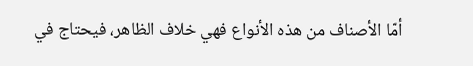أمّا الأصناف من هذه الأنواع فهي خلاف الظاهر، فيحتاج في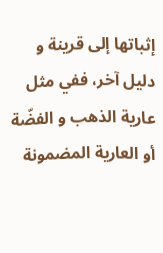إثباتها إلى قرينة و دليل آخر، ففي مثل عارية الذهب و الفضّة أو العارية المضمونة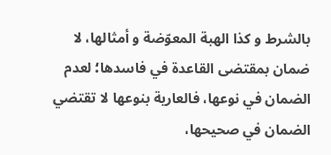بالشرط و كذا الهبة المعوّضة و أمثالها، لا ضمان بمقتضى القاعدة في فاسدها؛ لعدم الضمان في نوعها، فالعارية بنوعها لا تقتضي الضمان في صحيحها،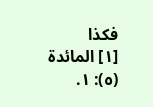فكذا
[١] المائدة (٥): ١.